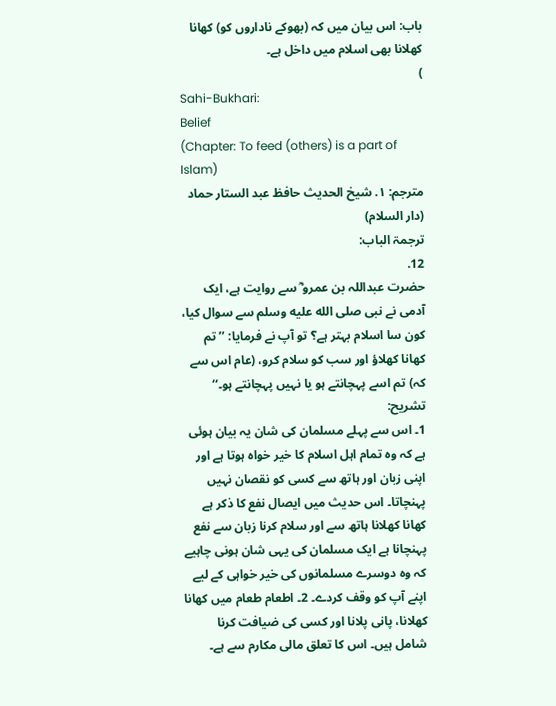باب: اس بیان میں کہ (بھوکے ناداروں کو) کھانا کھلانا بھی اسلام میں داخل ہے۔
)
Sahi-Bukhari:
Belief
(Chapter: To feed (others) is a part of Islam)
مترجم: ١. شیخ الحدیث حافظ عبد الستار حماد (دار السلام)
ترجمۃ الباب:
12.
حضرت عبداللہ بن عمرو ؓ سے روایت ہے، ایک آدمی نے نبی صلى الله عليه وسلم سے سوال کیا، کون سا اسلام بہتر ہے؟ تو آپ نے فرمایا: ’’تم کھانا کھلاؤ اور سب کو سلام کرو، (عام اس سے کہ) تم اسے پہچانتے ہو یا نہیں پہچانتے ہو۔‘‘
تشریح:
1۔ اس سے پہلے مسلمان کی شان یہ بیان ہوئی ہے کہ وہ تمام اہل اسلام کا خیر خواہ ہوتا ہے اور اپنی زبان اور ہاتھ سے کسی کو نقصان نہیں پہنچاتا۔ اس حدیث میں ایصال نفع کا ذکر ہے کھانا کھلانا ہاتھ سے اور سلام کرنا زبان سے نفع پہنچانا ہے ایک مسلمان کی یہی شان ہونی چاہیے کہ وہ دوسرے مسلمانوں کی خیر خواہی کے لیے اپنے آپ کو وقف کردے۔ 2۔ اطعام طعام میں کھانا کھلانا، پانی پلانا اور کسی کی ضیافت کرنا شامل ہیں۔ اس کا تعلق مالی مکارم سے ہے۔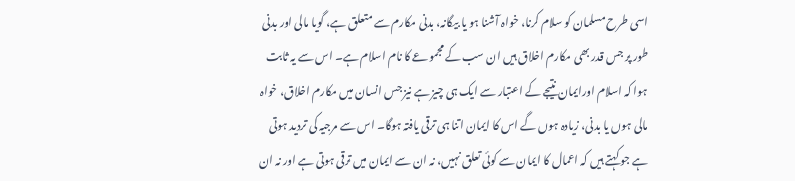اسی طرح مسلمان کو سلام کرنا، خواہ آشنا ہو یا بیگانہ، بدنی مکارم سے متعلق ہے، گویا مالی اور بدنی طور پر جس قدر بھی مکارم اخلاق ہیں ان سب کے مجموعے کا نام اسلام ہے۔ اس سے یہ ثابت ہوا کہ اسلام اورایمان نتیجے کے اعتبار سے ایک ہی چیز ہے نیز جس انسان میں مکارم اخلاق، خواہ مالی ہوں یا بدنی، زیادہ ہوں گے اس کا ایمان اتنا ہی ترقی یافتہ ہوگا۔ اس سے مرجیہ کی تردید ہوتی ہے جو کہتے ہیں کہ اعمال کا ایمان سے کوئی تعلق نہیں، نہ ان سے ایمان میں ترقی ہوتی ہے اور نہ ان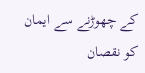کے چھوڑنے سے ایمان کو نقصان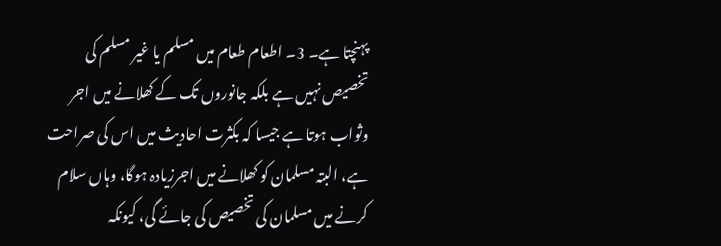پہنچتا ہے۔ 3۔ اطعام طعام میں مسلم یا غیر مسلم کی تخصیص نہیں ہے بلکہ جانوروں تک کے کھلانے میں اجر وثواب ہوتا ہے جیسا کہ بکثرت احادیث میں اس کی صراحت ہے، البتہ مسلمان کو کھلانے میں اجرزیادہ ہوگا، وہاں سلام کرنے میں مسلمان کی تخصیص کی جائے گی، کیونکہ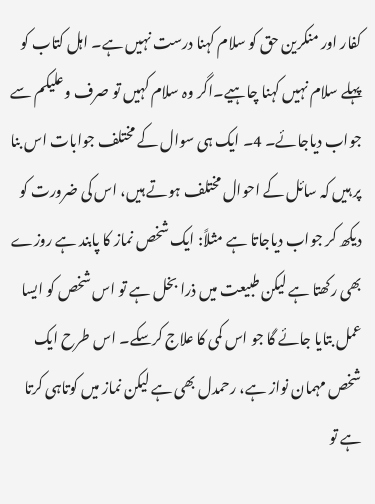کفار اور منکرین حق کو سلام کہنا درست نہیں ہے۔ اہل کتاب کو پہلے سلام نہیں کہنا چاہیے۔اگر وہ سلام کہیں تو صرف وعلیکم سے جواب دیاجائے۔ 4۔ ایک ہی سوال کے مختلف جوابات اس بنا پر ہیں کہ سائل کے احوال مختلف ہوتے ہیں، اس کی ضرورت کو دیکھ کر جواب دیاجاتا ہے مثلاً: ایک شخص نماز کا پابند ہے روزے بھی رکھتا ہے لیکن طبیعت میں ذرا بخل ہے تو اس شخص کو ایسا عمل بتایا جائے گا جو اس کمی کا علاج کرسکے۔ اس طرح ایک شخص مہمان نواز ہے، رحمدل بھی ہے لیکن نماز میں کوتاہی کرتا ہے تو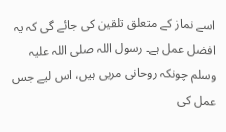اسے نماز کے متعلق تلقین کی جائے گی کہ یہ افضل عمل ہے۔ رسول اللہ صلی اللہ علیہ وسلم چونکہ روحانی مربی ہیں، اس لیے جس عمل کی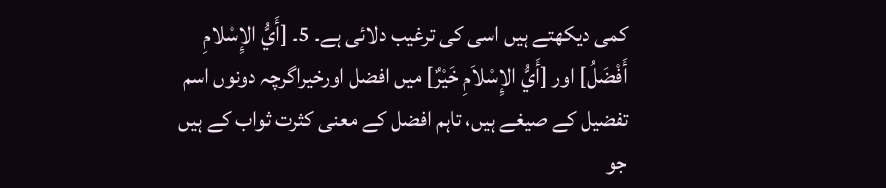کمی دیکھتے ہیں اسی کی ترغیب دلائی ہے۔ 5۔ [أَيُّ الإِسْلامِ أَفْضَلُ] اور [أَيُّ الإِسْلاَمِ خَيْرٌ] میں افضل اورخیراگرچہ دونوں اسم تفضیل کے صیغے ہیں، تاہم افضل کے معنی کثرت ثواب کے ہیں جو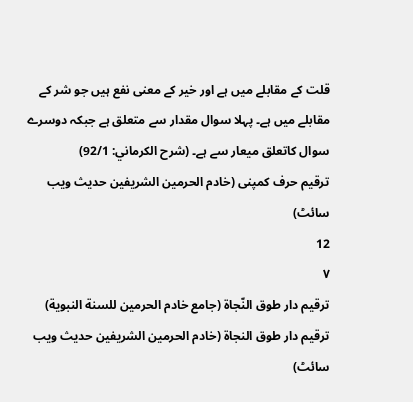قلت کے مقابلے میں ہے اور خیر کے معنی نفع ہیں جو شر کے مقابلے میں ہے۔ پہلا سوال مقدار سے متعلق ہے جبکہ دوسرے سوال کاتعلق میعار سے ہے۔ (شرح الکرماني: 92/1)
ترقیم حرف کمپنی (خادم الحرمین الشریفین حدیث ویب سائٹ)
12
٧
ترقيم دار طوق النّجاة (جامع خادم الحرمين للسنة النبوية)
ترقیم دار طوق النجاۃ (خادم الحرمین الشریفین حدیث ویب سائٹ)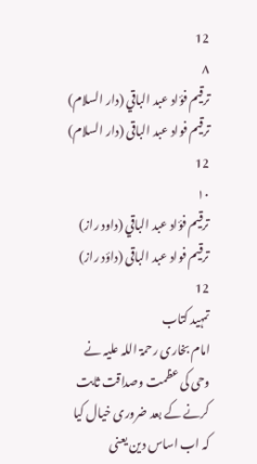12
٨
ترقيم فؤاد عبد الباقي (دار السلام)
ترقیم فواد عبد الباقی (دار السلام)
12
١٠
ترقيم فؤاد عبد الباقي (داود راز)
ترقیم فواد عبد الباقی (داؤد راز)
12
تمہید کتاب
امام بخاری رحمۃ اللہ علیہ نے وحی کی عظمت وصداقت ثابت کرنے کے بعد ضروری خیال کیا کہ اب اساس دین یعنی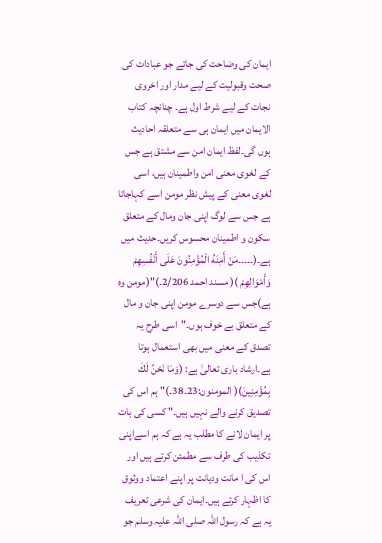ایمان کی وضاحت کی جائے جو عبادات کی صحت وقبولیت کے لیے مدار اور اخروی نجات کے لیے شرط اول ہے۔ چنانچہ کتاب الایمان میں ایمان ہی سے متعلقہ احادیث ہوں گی۔لفظ ایمان امن سے مشتق ہے جس کے لغوی معنی امن واطمینان ہیں، اسی لغوی معنی کے پیش نظر مومن اسے کہاجاتا ہے جس سے لوگ اپنی جان ومال کے متعلق سکون و اطمینان محسوس کریں۔حدیث میں ہے۔(۔۔۔۔۔مَنْ أَمِنَهُ الْمُؤْمِنُونَ عَلَى أَنْفُسِهِمْ وَأَمْوَالِهِمْ )( مسند احمد 2/206۔)"(مومن وہ ہے)جس سے دوسرے مومن اپنی جان و مال کے متعلق بے خوف ہوں۔"اسی طرح یہ تصدق کے معنی میں بھی استعمال ہوتا ہے۔ارشاد باری تعالیٰ ہے: (وَمَا نَحْنُ لَكَ بِمُؤْمِنِينَ)( المومنون:23۔38۔)"ہم اس کی تصدیق کرنے والے نہیں ہیں۔" کسی کی بات پر ایمان لانے کا مطلب یہ ہے کہ ہم اسےاپنی تکذیب کی طرف سے مطمئن کرتے ہیں اور اس کی ا مانت ودیانت پر اپنے اعتماد ووثوق کا اظہار کرتے ہیں۔ایمان کی شرعی تعریف یہ ہے کہ رسول اللہ صلی اللہ علیہ وسلم جو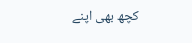کچھ بھی اپنے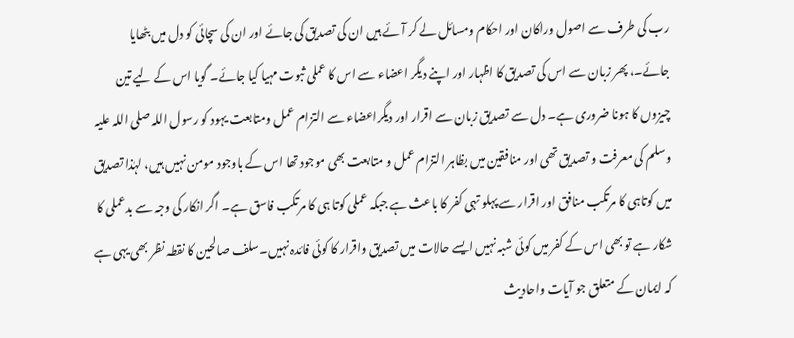رب کی طرف سے اصول وراکان اور احکام ومسائل لے کر آئے ہیں ان کی تصدیق کی جائے اور ان کی سچائی کو دل میں بٹھایا جائے۔، پھر زبان سے اس کی تصدیق کا اظہار اور اپنے دیگر اعضاء سے اس کا عملی ثبوت مہیا کیا جائے۔ گویا اس کے لیے تین چیزوں کا ہونا ضروری ہے۔ دل سے تصدیق زبان سے اقرار اور دیگراعضاء سے التزام عمل ومتابعت یہود کو رسول اللہ صلی اللہ علیہ وسلم کی معرفت و تصدیق تھی اور منافقین میں بظاہر التزام عمل و متابعت بھی موجود تھا اس کے باوجود مومن نہیں ہیں، لہٰذا تصدیق میں کوتاہی کا مرتکب منافق اور اقرار سے پہلو تہی کفر کا باعث ہے جبکہ عملی کوتا ہی کا مرتکب فاسق ہے۔ اگر انکار کی وجہ سے بدعملی کا شکار ہے تو بھی اس کے کفر میں کوئی شبہ نہیں ایسے حالات میں تصدیق واقرار کا کوئی فائدہ نہیں۔سلف صالحین کا نقطہ نظر بھی یہی ہے کہ ایمان کے متعلق جو آیات واحادیث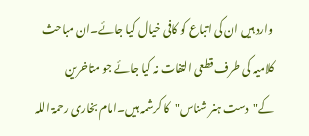وارد ہیں ان کی اتباع کو کافی خیال کیا جائے۔ان مباحث کلامیہ کی طرف قطعی التفات نہ کیا جائے جو متاخرین کے"دست ہنر شناس"کا کرشمہ ہیں۔امام بخاری رحمۃ اللہ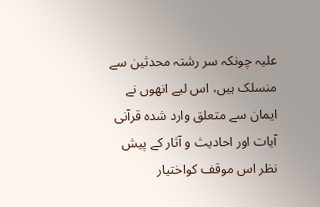علیہ چونکہ سر رشتہ محدثین سے منسلک ہیں، اس لیے انھوں نے ایمان سے متعلق وارد شدہ قرآنی آیات اور احادیث و آثار کے پیش نظر اس موقف کواختیار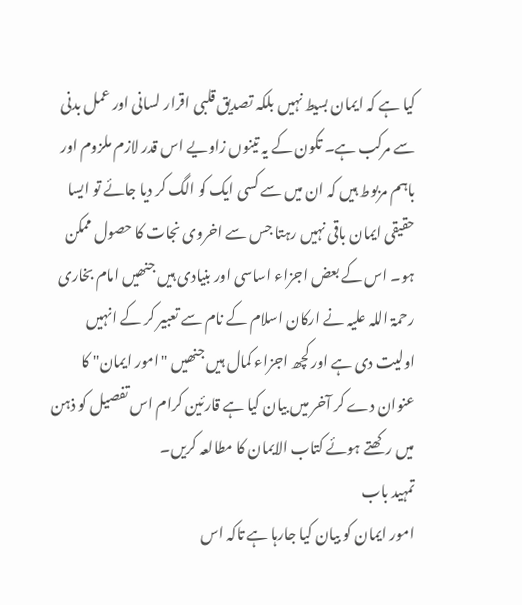کیا ہے کہ ایمان بسیط نہیں بلکہ تصدیق قلبی اقرار لسانی اور عمل بدنی سے مرکب ہے۔ تکون کے یہ تینوں زاویے اس قدر لازم ملزوم اور باہم مربوط ہیں کہ ان میں سے کسی ایک کو الگ کر دیا جائے تو ایسا حقیقی ایمان باقی نہیں رہتا جس سے اخروی نجات کا حصول ممکن ہو۔ اس کے بعض اجزاء اساسی اور بنیادی ہیں جنھیں امام بخاری رحمۃ اللہ علیہ نے ارکان اسلام کے نام سے تعبیر کر کے انہیں اولیت دی ہے اور کچھ اجزاء کمال ہیں جنھیں "امور ایمان" کا عنوان دے کر آخر میں بیان کیا ہے قارئین کرام اس تفصیل کو ذہن میں رکھتے ہوئے کتاب الایمان کا مطالعہ کریں۔
تمہید باب
امور ایمان کو بیان کیا جارہا ہے تاکہ اس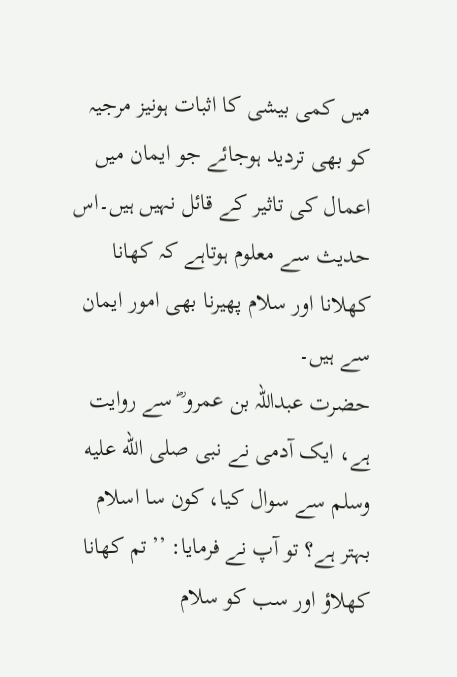میں کمی بیشی کا اثبات ہونیز مرجیہ کو بھی تردید ہوجائے جو ایمان میں اعمال کی تاثیر کے قائل نہیں ہیں۔اس حدیث سے معلوم ہوتاہے کہ کھانا کھلانا اور سلام پھیرنا بھی امور ایمان سے ہیں۔
حضرت عبداللہ بن عمرو ؓ سے روایت ہے، ایک آدمی نے نبی صلى الله عليه وسلم سے سوال کیا، کون سا اسلام بہتر ہے؟ تو آپ نے فرمایا: ’’تم کھانا کھلاؤ اور سب کو سلام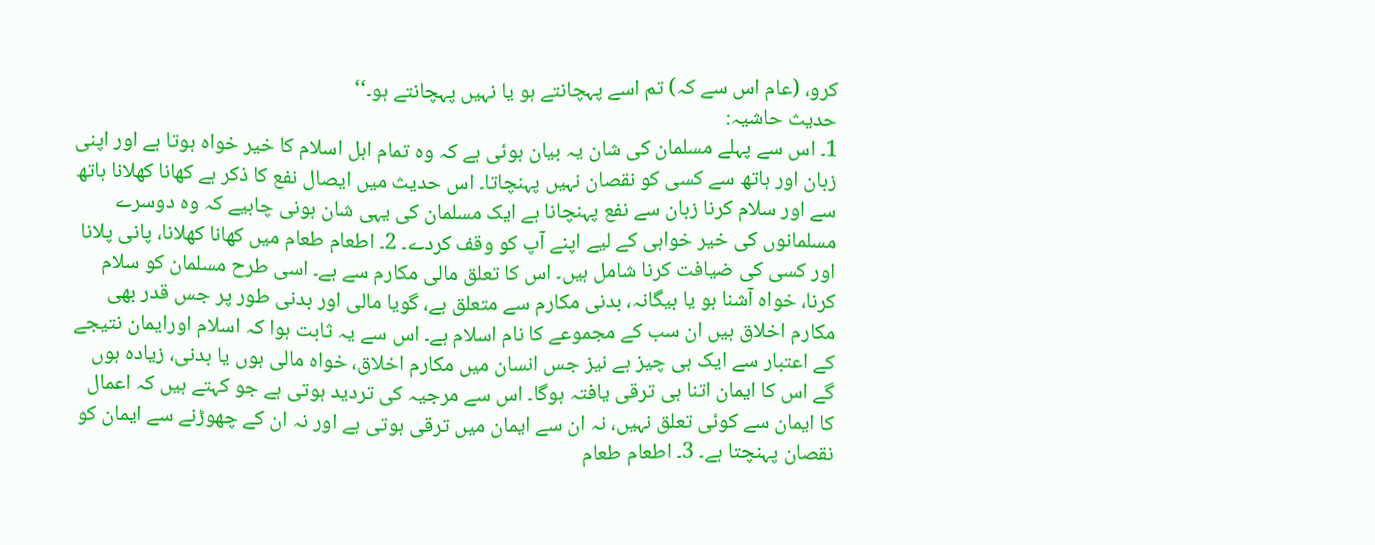کرو، (عام اس سے کہ) تم اسے پہچانتے ہو یا نہیں پہچانتے ہو۔‘‘
حدیث حاشیہ:
1۔ اس سے پہلے مسلمان کی شان یہ بیان ہوئی ہے کہ وہ تمام اہل اسلام کا خیر خواہ ہوتا ہے اور اپنی زبان اور ہاتھ سے کسی کو نقصان نہیں پہنچاتا۔ اس حدیث میں ایصال نفع کا ذکر ہے کھانا کھلانا ہاتھ سے اور سلام کرنا زبان سے نفع پہنچانا ہے ایک مسلمان کی یہی شان ہونی چاہیے کہ وہ دوسرے مسلمانوں کی خیر خواہی کے لیے اپنے آپ کو وقف کردے۔ 2۔ اطعام طعام میں کھانا کھلانا، پانی پلانا اور کسی کی ضیافت کرنا شامل ہیں۔ اس کا تعلق مالی مکارم سے ہے۔ اسی طرح مسلمان کو سلام کرنا، خواہ آشنا ہو یا بیگانہ، بدنی مکارم سے متعلق ہے، گویا مالی اور بدنی طور پر جس قدر بھی مکارم اخلاق ہیں ان سب کے مجموعے کا نام اسلام ہے۔ اس سے یہ ثابت ہوا کہ اسلام اورایمان نتیجے کے اعتبار سے ایک ہی چیز ہے نیز جس انسان میں مکارم اخلاق، خواہ مالی ہوں یا بدنی، زیادہ ہوں گے اس کا ایمان اتنا ہی ترقی یافتہ ہوگا۔ اس سے مرجیہ کی تردید ہوتی ہے جو کہتے ہیں کہ اعمال کا ایمان سے کوئی تعلق نہیں، نہ ان سے ایمان میں ترقی ہوتی ہے اور نہ ان کے چھوڑنے سے ایمان کو نقصان پہنچتا ہے۔ 3۔ اطعام طعام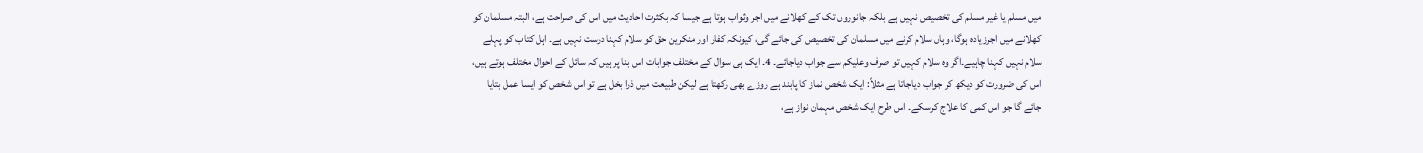میں مسلم یا غیر مسلم کی تخصیص نہیں ہے بلکہ جانوروں تک کے کھلانے میں اجر وثواب ہوتا ہے جیسا کہ بکثرت احادیث میں اس کی صراحت ہے، البتہ مسلمان کو کھلانے میں اجرزیادہ ہوگا، وہاں سلام کرنے میں مسلمان کی تخصیص کی جائے گی، کیونکہ کفار اور منکرین حق کو سلام کہنا درست نہیں ہے۔ اہل کتاب کو پہلے سلام نہیں کہنا چاہیے۔اگر وہ سلام کہیں تو صرف وعلیکم سے جواب دیاجائے۔ 4۔ ایک ہی سوال کے مختلف جوابات اس بنا پر ہیں کہ سائل کے احوال مختلف ہوتے ہیں، اس کی ضرورت کو دیکھ کر جواب دیاجاتا ہے مثلاً: ایک شخص نماز کا پابند ہے روزے بھی رکھتا ہے لیکن طبیعت میں ذرا بخل ہے تو اس شخص کو ایسا عمل بتایا جائے گا جو اس کمی کا علاج کرسکے۔ اس طرح ایک شخص مہمان نواز ہے،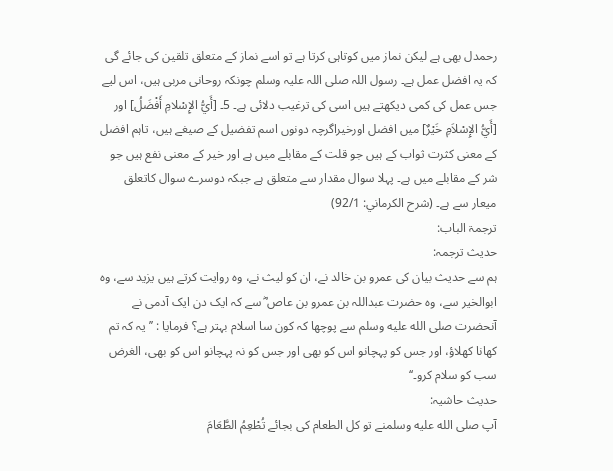رحمدل بھی ہے لیکن نماز میں کوتاہی کرتا ہے تو اسے نماز کے متعلق تلقین کی جائے گی کہ یہ افضل عمل ہے۔ رسول اللہ صلی اللہ علیہ وسلم چونکہ روحانی مربی ہیں، اس لیے جس عمل کی کمی دیکھتے ہیں اسی کی ترغیب دلائی ہے۔ 5۔ [أَيُّ الإِسْلامِ أَفْضَلُ] اور [أَيُّ الإِسْلاَمِ خَيْرٌ] میں افضل اورخیراگرچہ دونوں اسم تفضیل کے صیغے ہیں، تاہم افضل کے معنی کثرت ثواب کے ہیں جو قلت کے مقابلے میں ہے اور خیر کے معنی نفع ہیں جو شر کے مقابلے میں ہے۔ پہلا سوال مقدار سے متعلق ہے جبکہ دوسرے سوال کاتعلق میعار سے ہے۔ (شرح الکرماني: 92/1)
ترجمۃ الباب:
حدیث ترجمہ:
ہم سے حدیث بیان کی عمرو بن خالد نے، ان کو لیث نے، وہ روایت کرتے ہیں یزید سے، وہ ابوالخیر سے، وہ حضرت عبداللہ بن عمرو بن عاص ؓ سے کہ ایک دن ایک آدمی نے آنحضرت صلى الله عليه وسلم سے پوچھا کہ کون سا اسلام بہتر ہے؟ فرمایا : ’’یہ کہ تم کھانا کھلاؤ، اور جس کو پہچانو اس کو بھی اور جس کو نہ پہچانو اس کو بھی، الغرض سب کو سلام کرو۔‘‘
حدیث حاشیہ:
آپ صلى الله عليه وسلمنے تو کل الطعام کی بجائے تُطْعِمُ الطَّعَامَ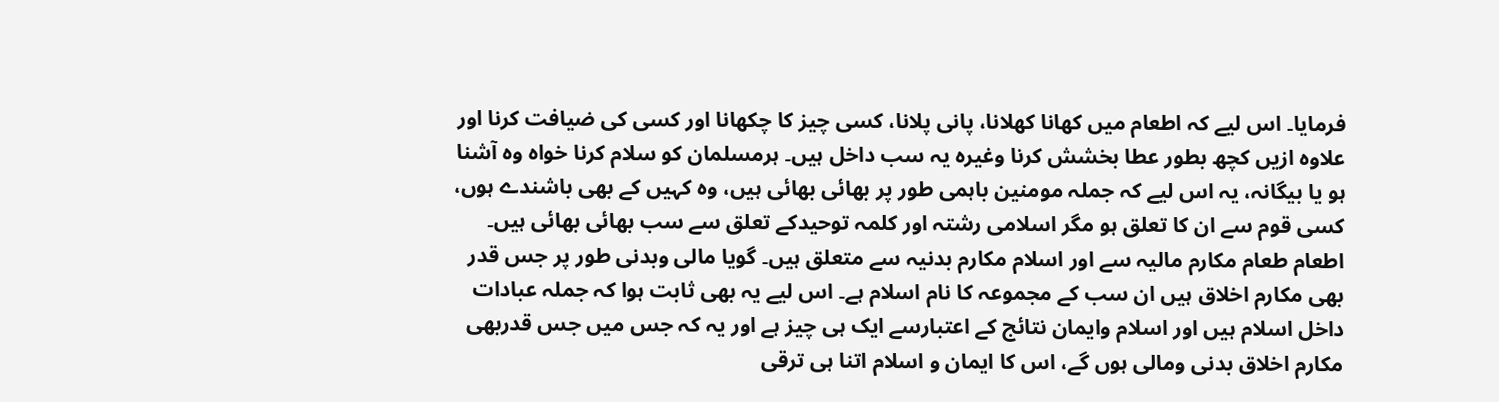فرمایا۔ اس لیے کہ اطعام میں کھانا کھلانا، پانی پلانا، کسی چیز کا چکھانا اور کسی کی ضیافت کرنا اور علاوہ ازیں کچھ بطور عطا بخشش کرنا وغیرہ یہ سب داخل ہیں۔ ہرمسلمان کو سلام کرنا خواہ وہ آشنا ہو یا بیگانہ، یہ اس لیے کہ جملہ مومنین باہمی طور پر بھائی بھائی ہیں، وہ کہیں کے بھی باشندے ہوں، کسی قوم سے ان کا تعلق ہو مگر اسلامی رشتہ اور کلمہ توحیدکے تعلق سے سب بھائی بھائی ہیں۔ اطعام طعام مکارم مالیہ سے اور اسلام مکارم بدنیہ سے متعلق ہیں۔ گویا مالی وبدنی طور پر جس قدر بھی مکارم اخلاق ہیں ان سب کے مجموعہ کا نام اسلام ہے۔ اس لیے یہ بھی ثابت ہوا کہ جملہ عبادات داخل اسلام ہیں اور اسلام وایمان نتائج کے اعتبارسے ایک ہی چیز ہے اور یہ کہ جس میں جس قدربھی مکارم اخلاق بدنی ومالی ہوں گے، اس کا ایمان و اسلام اتنا ہی ترقی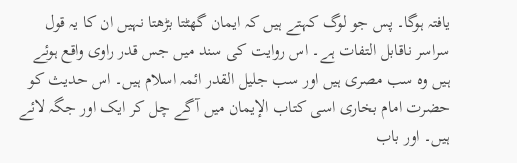یافتہ ہوگا۔ پس جو لوگ کہتے ہیں کہ ایمان گھٹتا بڑھتا نہیں ان کا یہ قول سراسر ناقابل التفات ہے۔ اس روایت کی سند میں جس قدر راوی واقع ہوئے ہیں وہ سب مصری ہیں اور سب جلیل القدر ائمہ اسلام ہیں۔ اس حدیث کو حضرت امام بخاری اسی کتاب الإیمان میں آگے چل کر ایک اور جگہ لائے ہیں۔ اور باب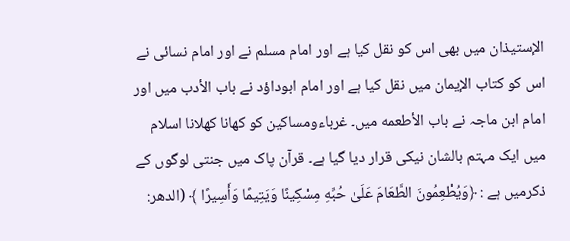الإستیذان میں بھی اس کو نقل کیا ہے اور امام مسلم نے اور امام نسائی نے اس کو کتاب الإیمان میں نقل کیا ہے اور امام ابوداؤد نے باب الأدب میں اور امام ابن ماجہ نے باب الأطعمه میں۔ غرباءومساکین کو کھانا کھلانا اسلام میں ایک مہتم بالشان نیکی قرار دیا گیا ہے۔ قرآن پاک میں جنتی لوگوں کے ذکرمیں ہے : ﴿وَيُطْعِمُونَ الطَّعَامَ عَلَىٰ حُبِّهِ مِسْكِينًا وَيَتِيمًا وَأَسِيرًا ﴾ (الدهر: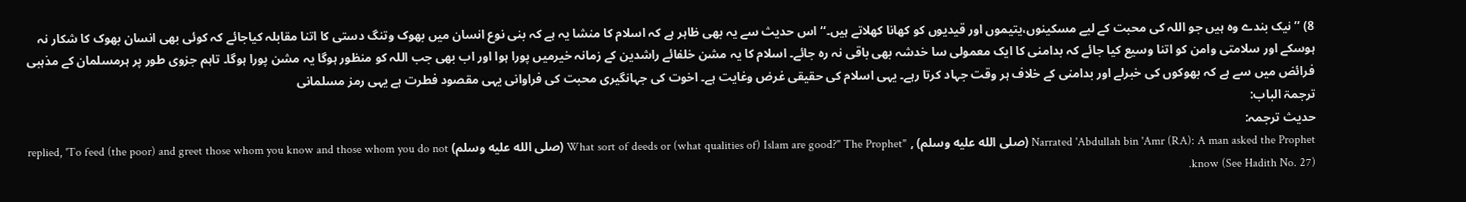8) ’’نیک بندے وہ ہیں جو اللہ کی محبت کے لیے مسکینوں،یتیموں اور قیدیوں کو کھانا کھلاتے ہیں۔‘‘ اس حدیث سے یہ بھی ظاہر ہے کہ اسلام کا منشا یہ ہے کہ بنی نوع انسان میں بھوک وتنگ دستی کا اتنا مقابلہ کیاجائے کہ کوئی بھی انسان بھوک کا شکار نہ ہوسکے اور سلامتی وامن کو اتنا وسیع کیا جائے کہ بدامنی کا ایک معمولی سا خدشہ بھی باقی نہ رہ جائے۔ اسلام کا یہ مشن خلفائے راشدین کے زمانہ خیرمیں پورا ہوا اور اب بھی جب اللہ کو منظور ہوگا یہ مشن پورا ہوگا۔ تاہم جزوی طور پر ہرمسلمان کے مذہبی فرائض میں سے ہے کہ بھوکوں کی خبرلے اور بدامنی کے خلاف ہر وقت جہاد کرتا رہے۔ یہی اسلام کی حقیقی غرض وغایت ہے۔ اخوت کی جہانگیری محبت کی فراوانی یہی مقصود فطرت ہے یہی رمز مسلمانی
ترجمۃ الباب:
حدیث ترجمہ:
Narrated 'Abdullah bin 'Amr (RA): A man asked the Prophet (صلى الله عليه وسلم) , "What sort of deeds or (what qualities of) Islam are good?" The Prophet (صلى الله عليه وسلم) replied, 'To feed (the poor) and greet those whom you know and those whom you do not know (See Hadith No. 27).